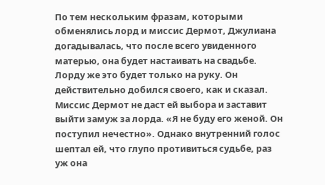По тем нескольким фразам, которыми обменялись лорд и миссис Дермот, Джулиана догадывалась, что после всего увиденного матерью, она будет настаивать на свадьбе. Лорду же это будет только на руку. Он действительно добился своего, как и сказал. Миссис Дермот не даст ей выбора и заставит выйти замуж за лорда. «Я не буду его женой. Он поступил нечестно». Однако внутренний голос шептал ей, что глупо противиться судьбе, раз уж она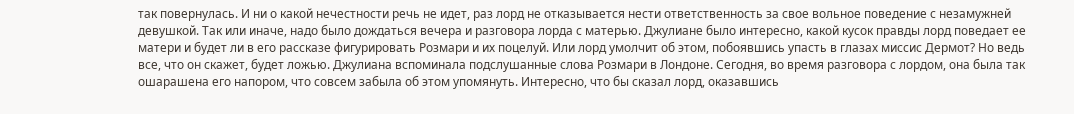так повернулась. И ни о какой нечестности речь не идет, раз лорд не отказывается нести ответственность за свое вольное поведение с незамужней девушкой. Так или иначе, надо было дождаться вечера и разговора лорда с матерью. Джулиане было интересно, какой кусок правды лорд поведает ее матери и будет ли в его рассказе фигурировать Розмари и их поцелуй. Или лорд умолчит об этом, побоявшись упасть в глазах миссис Дермот? Но ведь все, что он скажет, будет ложью. Джулиана вспоминала подслушанные слова Розмари в Лондоне. Сегодня, во время разговора с лордом, она была так ошарашена его напором, что совсем забыла об этом упомянуть. Интересно, что бы сказал лорд, оказавшись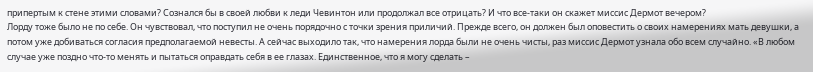припертым к стене этими словами? Сознался бы в своей любви к леди Чевинтон или продолжал все отрицать? И что все-таки он скажет миссис Дермот вечером?
Лорду тоже было не по себе. Он чувствовал, что поступил не очень порядочно с точки зрения приличий. Прежде всего, он должен был оповестить о своих намерениях мать девушки, а потом уже добиваться согласия предполагаемой невесты. А сейчас выходило так, что намерения лорда были не очень чисты, раз миссис Дермот узнала обо всем случайно. «В любом случае уже поздно что-то менять и пытаться оправдать себя в ее глазах. Единственное, что я могу сделать –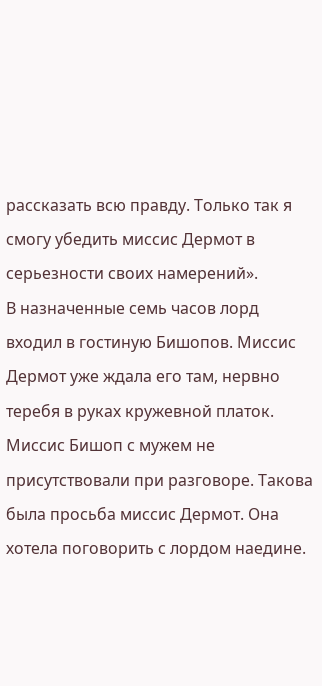рассказать всю правду. Только так я смогу убедить миссис Дермот в серьезности своих намерений».
В назначенные семь часов лорд входил в гостиную Бишопов. Миссис Дермот уже ждала его там, нервно теребя в руках кружевной платок. Миссис Бишоп с мужем не присутствовали при разговоре. Такова была просьба миссис Дермот. Она хотела поговорить с лордом наедине.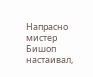Напрасно мистер Бишоп настаивал,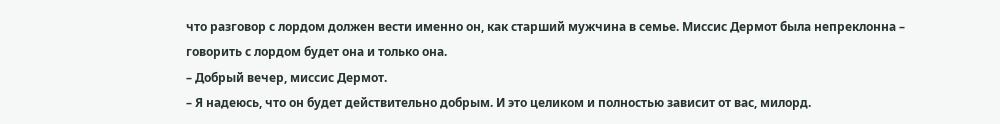что разговор с лордом должен вести именно он, как старший мужчина в семье. Миссис Дермот была непреклонна – говорить с лордом будет она и только она.
– Добрый вечер, миссис Дермот.
– Я надеюсь, что он будет действительно добрым. И это целиком и полностью зависит от вас, милорд.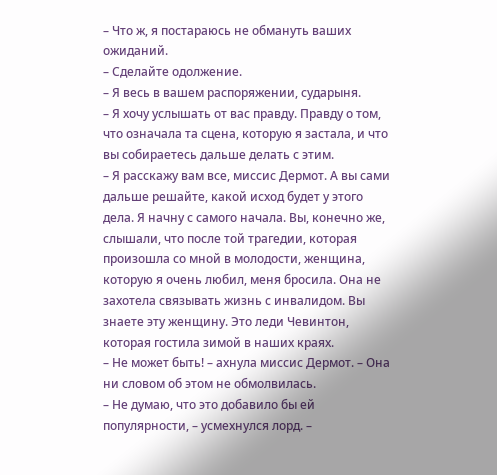– Что ж, я постараюсь не обмануть ваших ожиданий.
– Сделайте одолжение.
– Я весь в вашем распоряжении, сударыня.
– Я хочу услышать от вас правду. Правду о том, что означала та сцена, которую я застала, и что вы собираетесь дальше делать с этим.
– Я расскажу вам все, миссис Дермот. А вы сами дальше решайте, какой исход будет у этого дела. Я начну с самого начала. Вы, конечно же, слышали, что после той трагедии, которая произошла со мной в молодости, женщина, которую я очень любил, меня бросила. Она не захотела связывать жизнь с инвалидом. Вы знаете эту женщину. Это леди Чевинтон, которая гостила зимой в наших краях.
– Не может быть! – ахнула миссис Дермот. – Она ни словом об этом не обмолвилась.
– Не думаю, что это добавило бы ей популярности, – усмехнулся лорд. –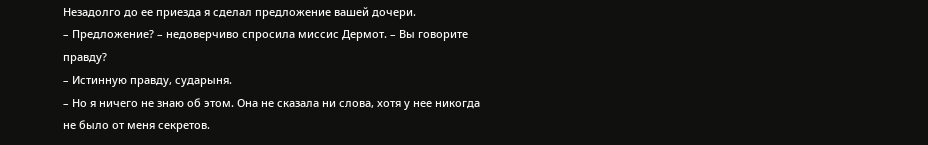Незадолго до ее приезда я сделал предложение вашей дочери.
– Предложение? – недоверчиво спросила миссис Дермот. – Вы говорите правду?
– Истинную правду, сударыня.
– Но я ничего не знаю об этом. Она не сказала ни слова, хотя у нее никогда не было от меня секретов.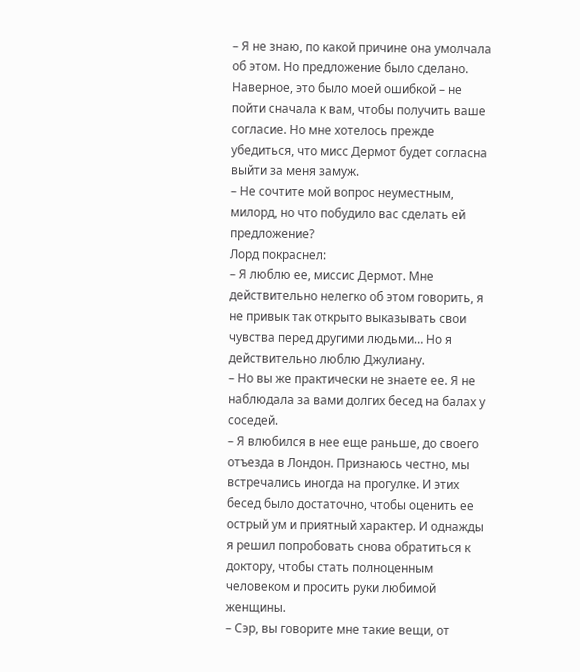– Я не знаю, по какой причине она умолчала об этом. Но предложение было сделано. Наверное, это было моей ошибкой – не пойти сначала к вам, чтобы получить ваше согласие. Но мне хотелось прежде убедиться, что мисс Дермот будет согласна выйти за меня замуж.
– Не сочтите мой вопрос неуместным, милорд, но что побудило вас сделать ей предложение?
Лорд покраснел:
– Я люблю ее, миссис Дермот. Мне действительно нелегко об этом говорить, я не привык так открыто выказывать свои чувства перед другими людьми… Но я действительно люблю Джулиану.
– Но вы же практически не знаете ее. Я не наблюдала за вами долгих бесед на балах у соседей.
– Я влюбился в нее еще раньше, до своего отъезда в Лондон. Признаюсь честно, мы встречались иногда на прогулке. И этих бесед было достаточно, чтобы оценить ее острый ум и приятный характер. И однажды я решил попробовать снова обратиться к доктору, чтобы стать полноценным человеком и просить руки любимой женщины.
– Сэр, вы говорите мне такие вещи, от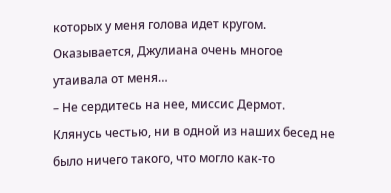которых у меня голова идет кругом. Оказывается, Джулиана очень многое утаивала от меня…
– Не сердитесь на нее, миссис Дермот. Клянусь честью, ни в одной из наших бесед не было ничего такого, что могло как-то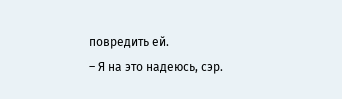повредить ей.
– Я на это надеюсь, сэр.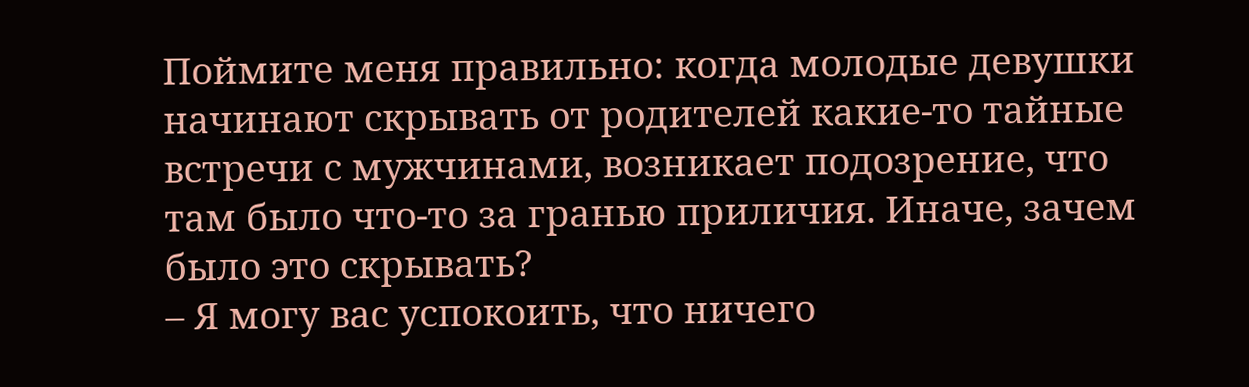Поймите меня правильно: когда молодые девушки начинают скрывать от родителей какие-то тайные встречи с мужчинами, возникает подозрение, что там было что-то за гранью приличия. Иначе, зачем было это скрывать?
– Я могу вас успокоить, что ничего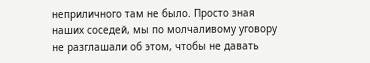неприличного там не было. Просто зная наших соседей, мы по молчаливому уговору не разглашали об этом, чтобы не давать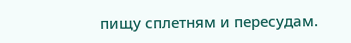пищу сплетням и пересудам.